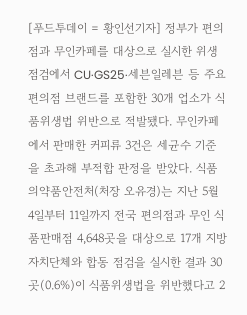[푸드투데이 = 황인선기자] 정부가 편의점과 무인카페를 대상으로 실시한 위생 점검에서 CU·GS25·세븐일레븐 등 주요 편의점 브랜드를 포함한 30개 업소가 식품위생법 위반으로 적발됐다. 무인카페에서 판매한 커피류 3건은 세균수 기준을 초과해 부적합 판정을 받았다. 식품의약품안전처(처장 오유경)는 지난 5월 4일부터 11일까지 전국 편의점과 무인 식품판매점 4,648곳을 대상으로 17개 지방자치단체와 합동 점검을 실시한 결과 30곳(0.6%)이 식품위생법을 위반했다고 2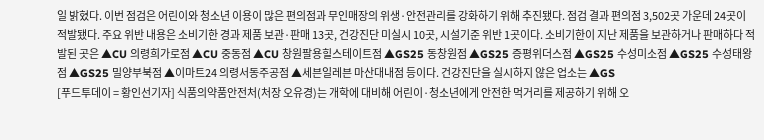일 밝혔다. 이번 점검은 어린이와 청소년 이용이 많은 편의점과 무인매장의 위생·안전관리를 강화하기 위해 추진됐다. 점검 결과 편의점 3,502곳 가운데 24곳이 적발됐다. 주요 위반 내용은 소비기한 경과 제품 보관·판매 13곳, 건강진단 미실시 10곳, 시설기준 위반 1곳이다. 소비기한이 지난 제품을 보관하거나 판매하다 적발된 곳은 ▲CU 의령희가로점 ▲CU 중동점 ▲CU 창원팔용힐스테이트점 ▲GS25 동창원점 ▲GS25 증평위더스점 ▲GS25 수성미소점 ▲GS25 수성태왕점 ▲GS25 밀양부북점 ▲이마트24 의령서동주공점 ▲세븐일레븐 마산대내점 등이다. 건강진단을 실시하지 않은 업소는 ▲GS
[푸드투데이 = 황인선기자] 식품의약품안전처(처장 오유경)는 개학에 대비해 어린이·청소년에게 안전한 먹거리를 제공하기 위해 오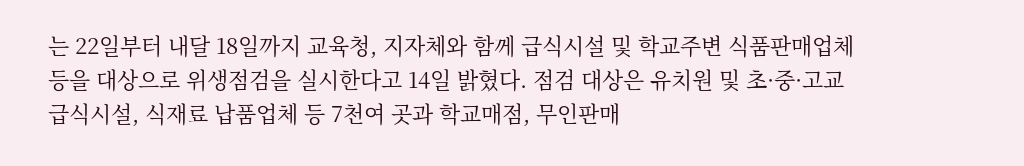는 22일부터 내달 18일까지 교육청, 지자체와 함께 급식시설 및 학교주변 식품판매업체 등을 대상으로 위생점검을 실시한다고 14일 밝혔다. 점검 대상은 유치원 및 초·중·고교 급식시설, 식재료 납품업체 등 7천여 곳과 학교매점, 무인판매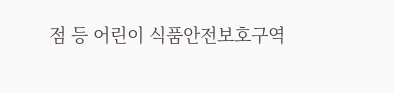점 등 어린이 식품안전보호구역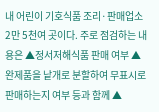내 어린이 기호식품 조리·판매업소 2만 5천여 곳이다. 주로 점검하는 내용은 ▲정서저해식품 판매 여부 ▲완제품을 낱개로 분할하여 무표시로 판매하는지 여부 등과 함께 ▲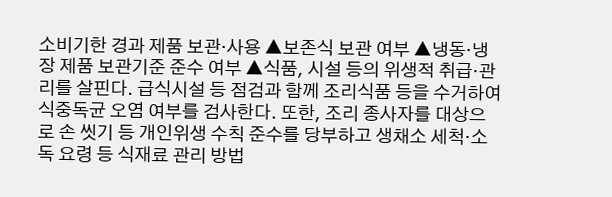소비기한 경과 제품 보관·사용 ▲보존식 보관 여부 ▲냉동·냉장 제품 보관기준 준수 여부 ▲식품, 시설 등의 위생적 취급·관리를 살핀다. 급식시설 등 점검과 함께 조리식품 등을 수거하여 식중독균 오염 여부를 검사한다. 또한, 조리 종사자를 대상으로 손 씻기 등 개인위생 수칙 준수를 당부하고 생채소 세척·소독 요령 등 식재료 관리 방법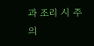과 조리 시 주의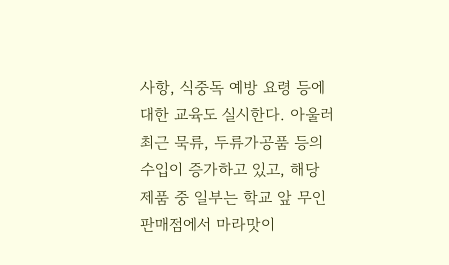사항, 식중독 예방 요령 등에 대한 교육도 실시한다. 아울러 최근 묵류, 두류가공품 등의 수입이 증가하고 있고, 해당 제품 중 일부는 학교 앞 무인판매점에서 마라맛이